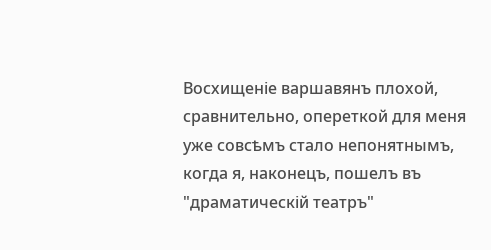Восхищеніе варшавянъ плохой, сравнительно, опереткой для меня уже совсѣмъ стало непонятнымъ, когда я, наконецъ, пошелъ въ "драматическій театръ"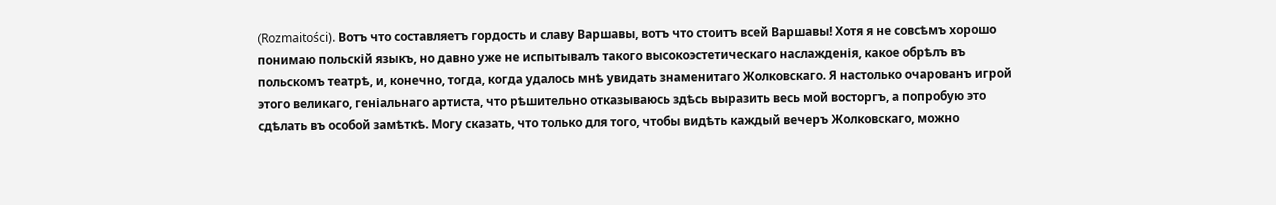(Rozmaitości). Вотъ что составляетъ гордость и славу Варшавы, вотъ что стоитъ всей Варшавы! Хотя я не совсѣмъ хорошо понимаю польскій языкъ, но давно уже не испытывалъ такого высокоэстетическаго наслажденія, какое обрѣлъ въ польскомъ театрѣ, и, конечно, тогда, когда удалось мнѣ увидать знаменитаго Жолковскаго. Я настолько очарованъ игрой этого великаго, геніальнаго артиста, что рѣшительно отказываюсь здѣсь выразить весь мой восторгъ, а попробую это сдѣлать въ особой замѣткѣ. Могу сказать, что только для того, чтобы видѣть каждый вечеръ Жолковскаго, можно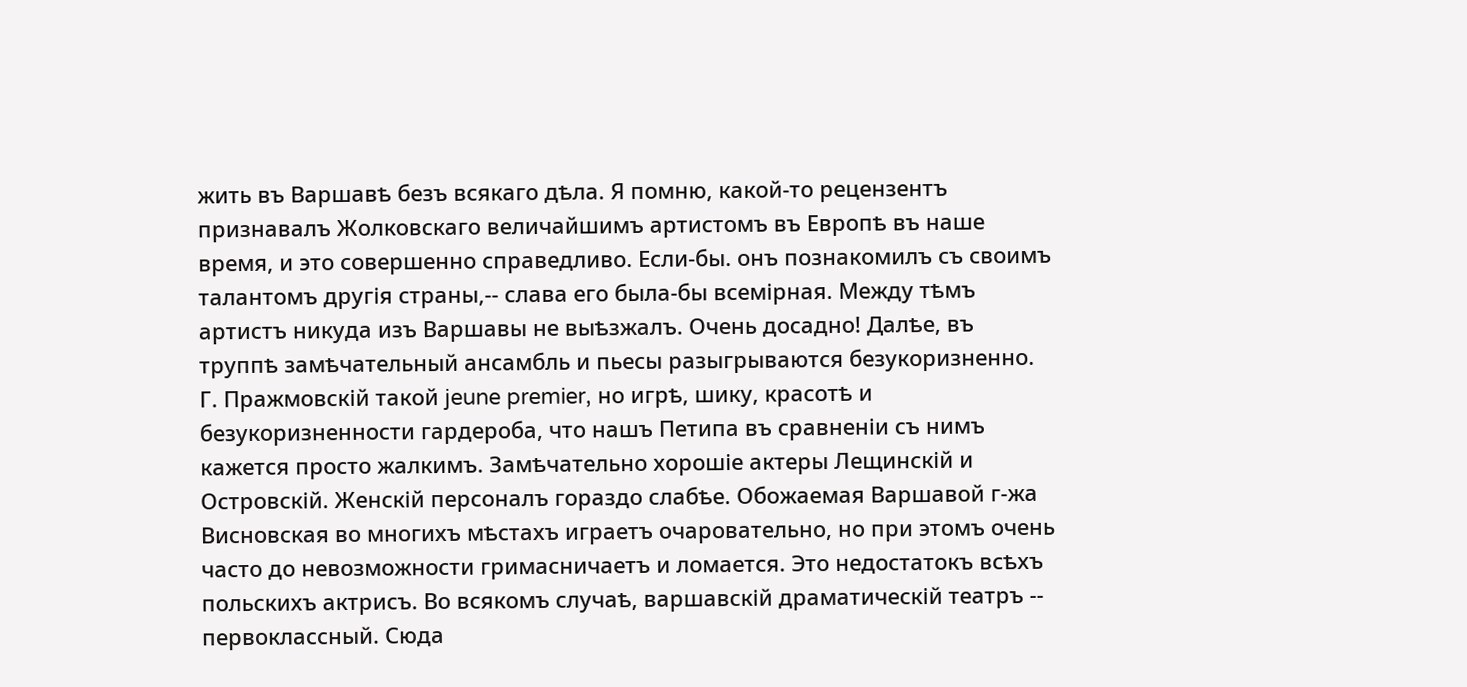жить въ Варшавѣ безъ всякаго дѣла. Я помню, какой-то рецензентъ признавалъ Жолковскаго величайшимъ артистомъ въ Европѣ въ наше время, и это совершенно справедливо. Если-бы. онъ познакомилъ съ своимъ талантомъ другія страны,-- слава его была-бы всемірная. Между тѣмъ артистъ никуда изъ Варшавы не выѣзжалъ. Очень досадно! Далѣе, въ труппѣ замѣчательный ансамбль и пьесы разыгрываются безукоризненно. Г. Пражмовскій такой jeune premier, но игрѣ, шику, красотѣ и безукоризненности гардероба, что нашъ Петипа въ сравненіи съ нимъ кажется просто жалкимъ. Замѣчательно хорошіе актеры Лещинскій и Островскій. Женскій персоналъ гораздо слабѣе. Обожаемая Варшавой г-жа Висновская во многихъ мѣстахъ играетъ очаровательно, но при этомъ очень часто до невозможности гримасничаетъ и ломается. Это недостатокъ всѣхъ польскихъ актрисъ. Во всякомъ случаѣ, варшавскій драматическій театръ -- первоклассный. Сюда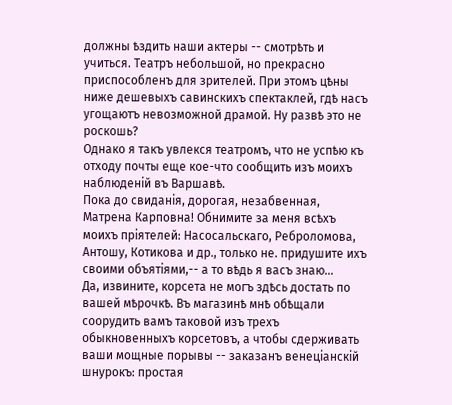должны ѣздить наши актеры -- смотрѣть и учиться. Театръ небольшой, но прекрасно приспособленъ для зрителей. При этомъ цѣны ниже дешевыхъ савинскихъ спектаклей, гдѣ насъ угощаютъ невозможной драмой. Ну развѣ это не роскошь?
Однако я такъ увлекся театромъ, что не успѣю къ отходу почты еще кое-что сообщить изъ моихъ наблюденій въ Варшавѣ.
Пока до свиданія, дорогая, незабвенная, Матрена Карповна! Обнимите за меня всѣхъ моихъ пріятелей: Насосальскаго, Реброломова, Антошу, Котикова и др., только не. придушите ихъ своими объятіями,-- а то вѣдь я васъ знаю...
Да, извините, корсета не могъ здѣсь достать по вашей мѣрочкѣ. Въ магазинѣ мнѣ обѣщали соорудить вамъ таковой изъ трехъ обыкновенныхъ корсетовъ, а чтобы сдерживать ваши мощные порывы -- заказанъ венеціанскій шнурокъ: простая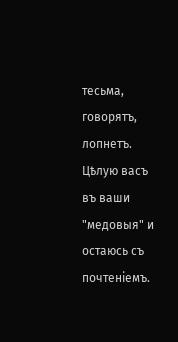тесьма, говорятъ, лопнетъ.
Цѣлую васъ въ ваши "медовыя" и остаюсь съ почтеніемъ.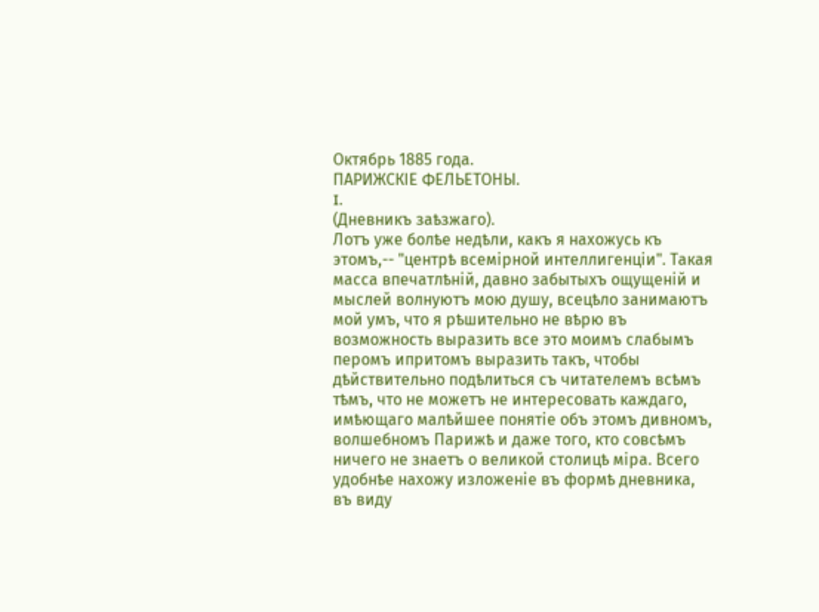Октябрь 1885 года.
ПАРИЖСКІЕ ФЕЛЬЕТОНЫ.
I.
(Дневникъ заѣзжаго).
Лотъ уже болѣе недѣли, какъ я нахожусь къ этомъ,-- "центрѣ всемірной интеллигенціи". Такая масса впечатлѣній, давно забытыхъ ощущеній и мыслей волнуютъ мою душу, всецѣло занимаютъ мой умъ, что я рѣшительно не вѣрю въ возможность выразить все это моимъ слабымъ перомъ ипритомъ выразить такъ, чтобы дѣйствительно подѣлиться съ читателемъ всѣмъ тѣмъ, что не можетъ не интересовать каждаго, имѣющаго малѣйшее понятіе объ этомъ дивномъ, волшебномъ Парижѣ и даже того, кто совсѣмъ ничего не знаетъ о великой столицѣ міра. Всего удобнѣе нахожу изложеніе въ формѣ дневника, въ виду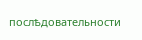послѣдовательности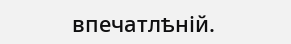впечатлѣній.